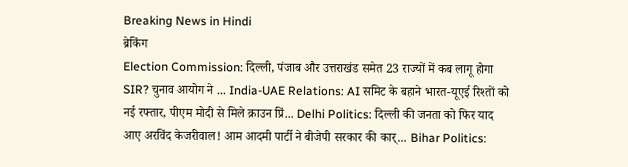Breaking News in Hindi
ब्रेकिंग
Election Commission: दिल्ली, पंजाब और उत्तराखंड समेत 23 राज्यों में कब लागू होगा SIR? चुनाव आयोग ने ... India-UAE Relations: AI समिट के बहाने भारत-यूएई रिश्तों को नई रफ्तार, पीएम मोदी से मिले क्राउन प्रिं... Delhi Politics: दिल्ली की जनता को फिर याद आए अरविंद केजरीवाल! आम आदमी पार्टी ने बीजेपी सरकार की कार्... Bihar Politics: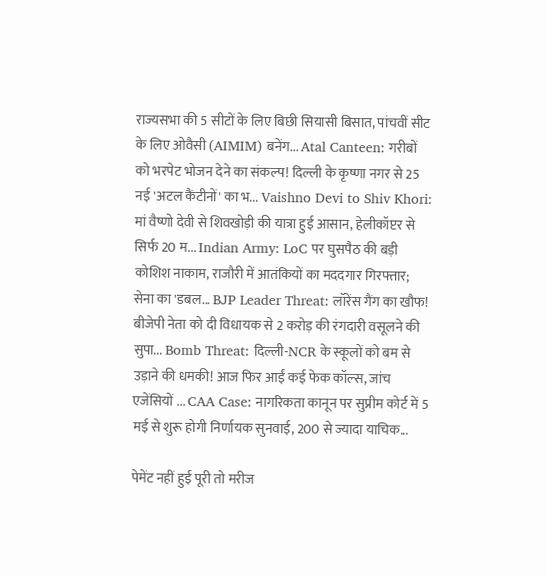राज्यसभा की 5 सीटों के लिए बिछी सियासी बिसात, पांचवीं सीट के लिए ओवैसी (AIMIM) बनेंग... Atal Canteen: गरीबों को भरपेट भोजन देने का संकल्प! दिल्ली के कृष्णा नगर से 25 नई 'अटल कैंटीनों' का भ... Vaishno Devi to Shiv Khori: मां वैष्णो देवी से शिवखोड़ी की यात्रा हुई आसान, हेलीकॉप्टर से सिर्फ 20 म... Indian Army: LoC पर घुसपैठ की बड़ी कोशिश नाकाम, राजौरी में आतंकियों का मददगार गिरफ्तार; सेना का 'डबल... BJP Leader Threat: लॉरेंस गैंग का खौफ! बीजेपी नेता को दी विधायक से 2 करोड़ की रंगदारी वसूलने की सुपा... Bomb Threat: दिल्ली-NCR के स्कूलों को बम से उड़ाने की धमकी! आज फिर आईं कई फेक कॉल्स, जांच एजेंसियों ... CAA Case: नागरिकता कानून पर सुप्रीम कोर्ट में 5 मई से शुरू होगी निर्णायक सुनवाई, 200 से ज्यादा याचिक...

पेमेंट नहीं हुई पूरी तो मरीज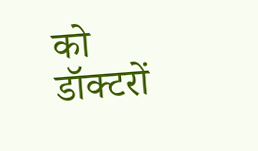को डॉक्टरों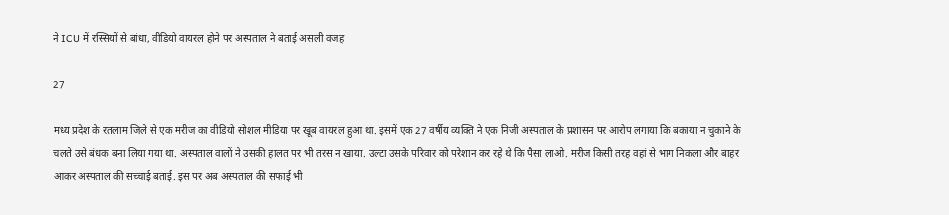ने ICU में रस्सियों से बांधा, वीडियो वायरल होने पर अस्पताल ने बताई असली वजह

27

मध्य प्रदेश के रतलाम जिले से एक मरीज का वीडियो सोशल मीडिया पर खूब वायरल हुआ था. इसमें एक 27 वर्षीय व्यक्ति ने एक निजी अस्पताल के प्रशासन पर आरोप लगाया कि बकाया न चुकाने के चलते उसे बंधक बना लिया गया था. अस्पताल वालों ने उसकी हालत पर भी तरस न खाया. उल्टा उसके परिवार को परेशान कर रहे थे कि पैसा लाओ. मरीज किसी तरह वहां से भाग निकला और बाहर आकर अस्पताल की सच्चाई बताई. इस पर अब अस्पताल की सफाई भी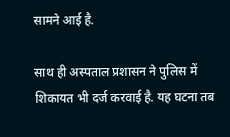सामने आई है.

साथ ही अस्पताल प्रशासन ने पुलिस में शिकायत भी दर्ज करवाई है. यह घटना तब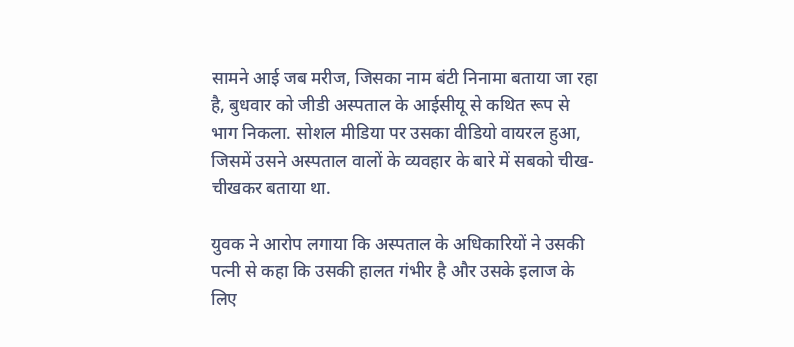सामने आई जब मरीज, जिसका नाम बंटी निनामा बताया जा रहा है, बुधवार को जीडी अस्पताल के आईसीयू से कथित रूप से भाग निकला. सोशल मीडिया पर उसका वीडियो वायरल हुआ, जिसमें उसने अस्पताल वालों के व्यवहार के बारे में सबको चीख-चीखकर बताया था.

युवक ने आरोप लगाया कि अस्पताल के अधिकारियों ने उसकी पत्नी से कहा कि उसकी हालत गंभीर है और उसके इलाज के लिए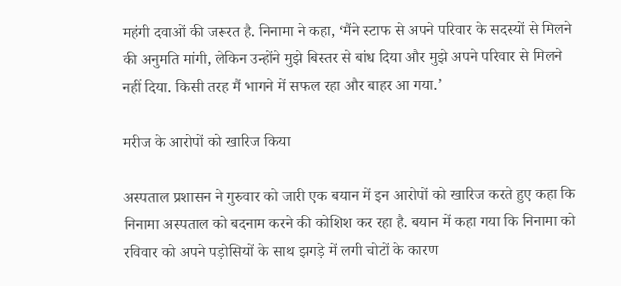महंगी दवाओं की जरूरत है. निनामा ने कहा, ‘मैंने स्टाफ से अपने परिवार के सदस्यों से मिलने की अनुमति मांगी, लेकिन उन्होंने मुझे बिस्तर से बांध दिया और मुझे अपने परिवार से मिलने नहीं दिया. किसी तरह मैं भागने में सफल रहा और बाहर आ गया.’

मरीज के आरोपों को खारिज किया

अस्पताल प्रशासन ने गुरुवार को जारी एक बयान में इन आरोपों को खारिज करते हुए कहा कि निनामा अस्पताल को बदनाम करने की कोशिश कर रहा है. बयान में कहा गया कि निनामा को रविवार को अपने पड़ोसियों के साथ झगड़े में लगी चोटों के कारण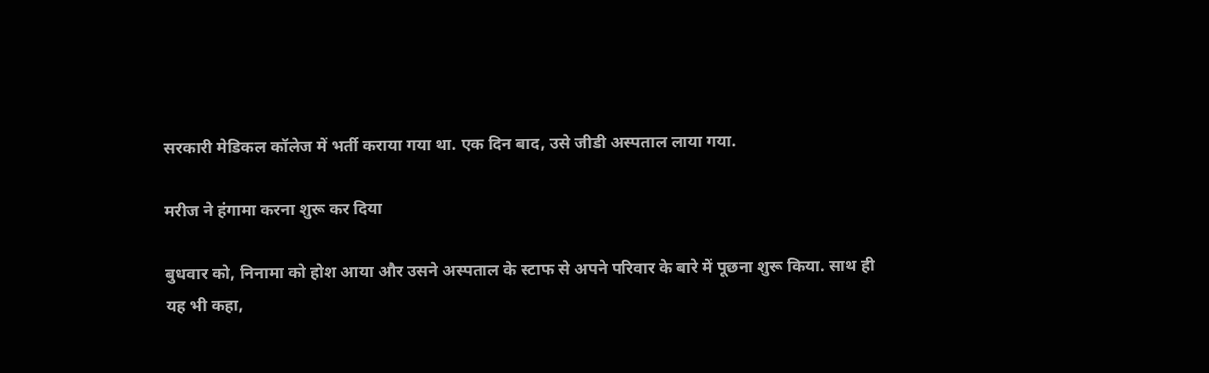सरकारी मेडिकल कॉलेज में भर्ती कराया गया था. एक दिन बाद, उसे जीडी अस्पताल लाया गया.

मरीज ने हंगामा करना शुरू कर दिया

बुधवार को, निनामा को होश आया और उसने अस्पताल के स्टाफ से अपने परिवार के बारे में पूछना शुरू किया. साथ ही यह भी कहा,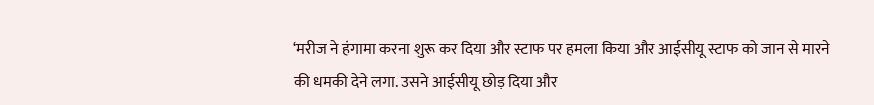‘मरीज ने हंगामा करना शुरू कर दिया और स्टाफ पर हमला किया और आईसीयू स्टाफ को जान से मारने की धमकी देने लगा. उसने आईसीयू छोड़ दिया और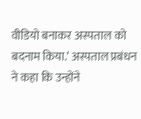वीडियो बनाकर अस्पताल को बदनाम किया.’ अस्पताल प्रबंधन ने कहा कि उन्होंने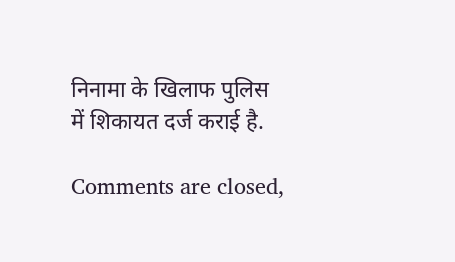निनामा के खिलाफ पुलिस में शिकायत दर्ज कराई है.

Comments are closed,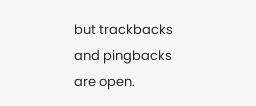but trackbacks and pingbacks are open.